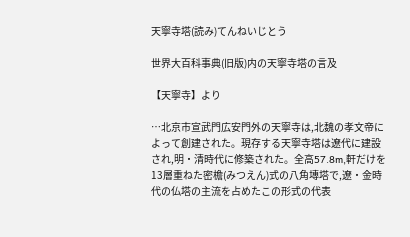天寧寺塔(読み)てんねいじとう

世界大百科事典(旧版)内の天寧寺塔の言及

【天寧寺】より

…北京市宣武門広安門外の天寧寺は,北魏の孝文帝によって創建された。現存する天寧寺塔は遼代に建設され,明・清時代に修築された。全高57.8m,軒だけを13層重ねた密檐(みつえん)式の八角塼塔で,遼・金時代の仏塔の主流を占めたこの形式の代表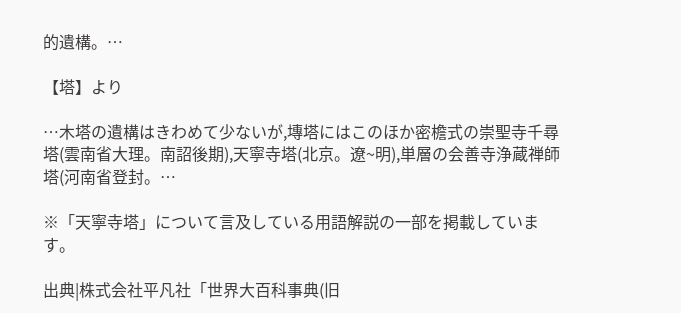的遺構。…

【塔】より

…木塔の遺構はきわめて少ないが,塼塔にはこのほか密檐式の崇聖寺千尋塔(雲南省大理。南詔後期),天寧寺塔(北京。遼~明),単層の会善寺浄蔵禅師塔(河南省登封。…

※「天寧寺塔」について言及している用語解説の一部を掲載しています。

出典|株式会社平凡社「世界大百科事典(旧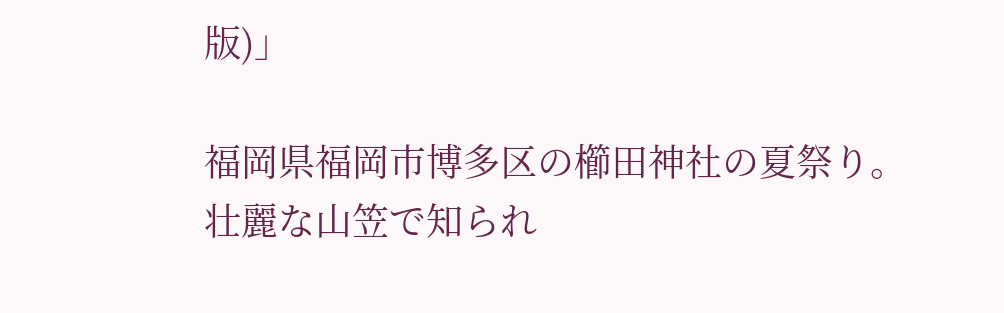版)」

福岡県福岡市博多区の櫛田神社の夏祭り。壮麗な山笠で知られ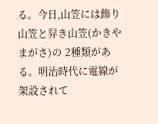る。今日,山笠には飾り山笠と舁き山笠(かきやまがさ)の 2種類がある。明治時代に電線が架設されて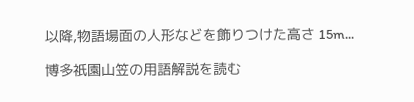以降,物語場面の人形などを飾りつけた高さ 15m...

博多祇園山笠の用語解説を読む